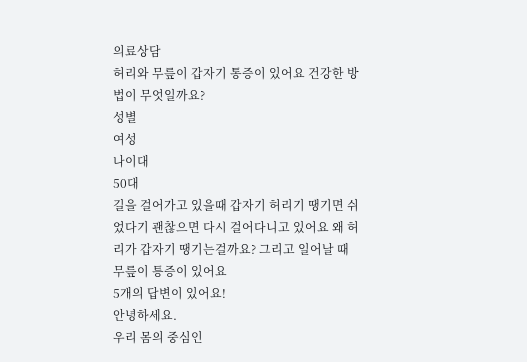의료상담
허리와 무릎이 갑자기 통증이 있어요 건강한 방법이 무엇일까요?
성별
여성
나이대
50대
길을 걸어가고 있을때 갑자기 허리기 땡기면 쉬었다기 괜찮으면 다시 걸어다니고 있어요 왜 허리가 갑자기 땡기는걸까요? 그리고 일어날 때 무릎이 틍증이 있어요
5개의 답변이 있어요!
안녕하세요.
우리 몸의 중심인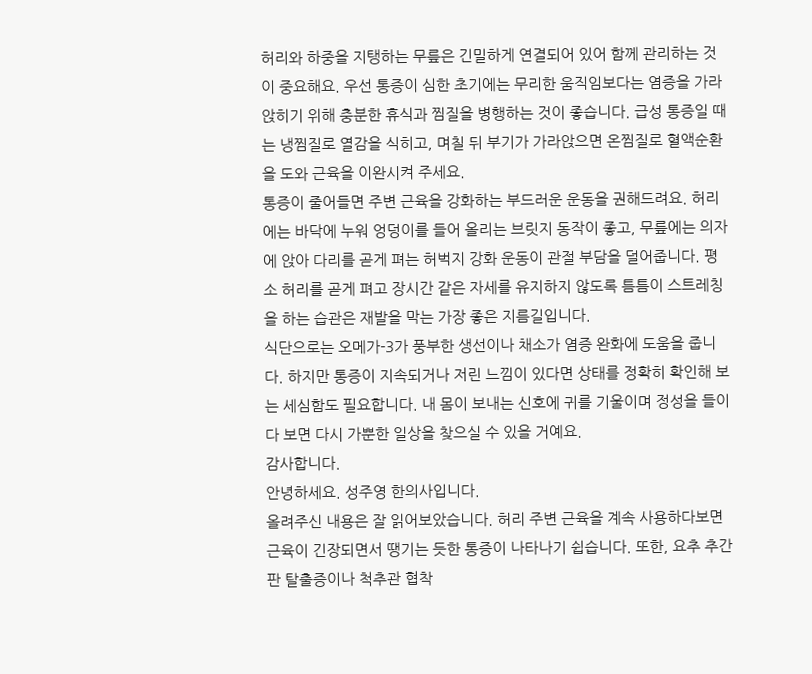허리와 하중을 지탱하는 무릎은 긴밀하게 연결되어 있어 함께 관리하는 것이 중요해요. 우선 통증이 심한 초기에는 무리한 움직임보다는 염증을 가라앉히기 위해 충분한 휴식과 찜질을 병행하는 것이 좋습니다. 급성 통증일 때는 냉찜질로 열감을 식히고, 며칠 뒤 부기가 가라앉으면 온찜질로 혈액순환을 도와 근육을 이완시켜 주세요.
통증이 줄어들면 주변 근육을 강화하는 부드러운 운동을 권해드려요. 허리에는 바닥에 누워 엉덩이를 들어 올리는 브릿지 동작이 좋고, 무릎에는 의자에 앉아 다리를 곧게 펴는 허벅지 강화 운동이 관절 부담을 덜어줍니다. 평소 허리를 곧게 펴고 장시간 같은 자세를 유지하지 않도록 틈틈이 스트레칭을 하는 습관은 재발을 막는 가장 좋은 지름길입니다.
식단으로는 오메가-3가 풍부한 생선이나 채소가 염증 완화에 도움을 줍니다. 하지만 통증이 지속되거나 저린 느낌이 있다면 상태를 정확히 확인해 보는 세심함도 필요합니다. 내 몸이 보내는 신호에 귀를 기울이며 정성을 들이다 보면 다시 가뿐한 일상을 찾으실 수 있을 거예요.
감사합니다.
안녕하세요. 성주영 한의사입니다.
올려주신 내용은 잘 읽어보았습니다. 허리 주변 근육을 계속 사용하다보면 근육이 긴장되면서 땡기는 듯한 통증이 나타나기 쉽습니다. 또한, 요추 추간판 탈출증이나 척추관 협착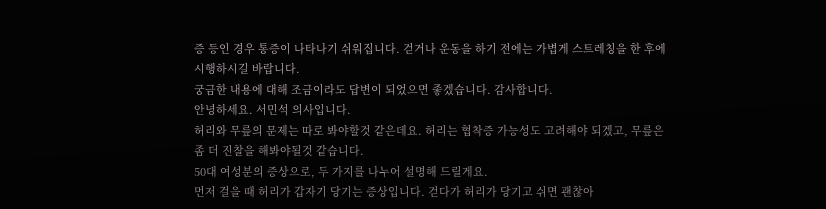증 등인 경우 통증이 나타나기 쉬워집니다. 걷거나 운동을 하기 전에는 가볍게 스트레칭을 한 후에 시행하시길 바랍니다.
궁금한 내용에 대해 조금이라도 답변이 되었으면 좋겠습니다. 감사합니다.
안녕하세요. 서민석 의사입니다.
허리와 무릎의 문제는 따로 봐야할것 같은데요. 허리는 협착증 가능성도 고려해야 되겠고, 무릎은 좀 더 진찰을 해봐야될것 같습니다.
50대 여성분의 증상으로, 두 가지를 나누어 설명해 드릴게요.
먼저 걸을 때 허리가 갑자기 당기는 증상입니다. 걷다가 허리가 당기고 쉬면 괜찮아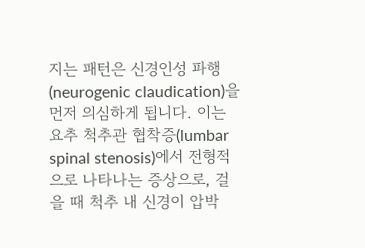지는 패턴은 신경인성 파행(neurogenic claudication)을 먼저 의심하게 됩니다. 이는 요추 척추관 협착증(lumbar spinal stenosis)에서 전형적으로 나타나는 증상으로, 걸을 때 척추 내 신경이 압박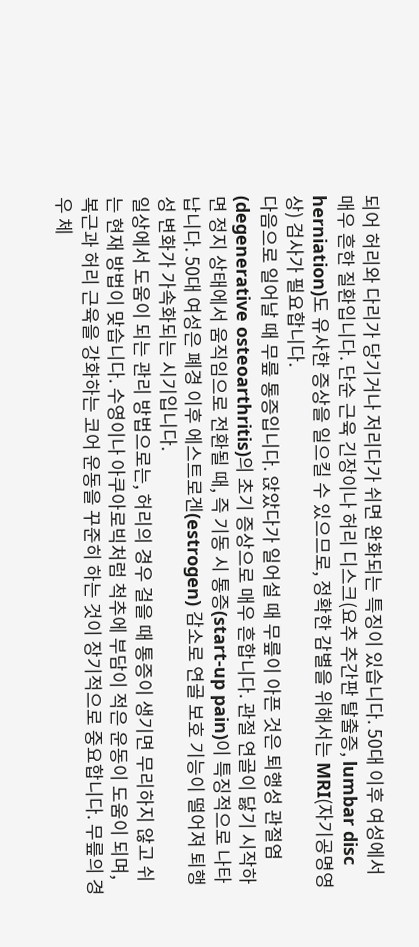되어 허리와 다리가 당기거나 저리다가 쉬면 완화되는 특징이 있습니다. 50대 이후 여성에서 매우 흔한 질환입니다. 단순 근육 긴장이나 허리 디스크(요추 추간판 탈출증, lumbar disc herniation)도 유사한 증상을 일으킬 수 있으므로, 정확한 감별을 위해서는 MRI(자기공명영상) 검사가 필요합니다.
다음으로 일어날 때 무릎 통증입니다. 앉았다가 일어설 때 무릎이 아픈 것은 퇴행성 관절염(degenerative osteoarthritis)의 초기 증상으로 매우 흔합니다. 관절 연골이 닳기 시작하면 정지 상태에서 움직임으로 전환될 때, 즉 기동 시 통증(start-up pain)이 특징적으로 나타납니다. 50대 여성은 폐경 이후 에스트로겐(estrogen) 감소로 연골 보호 기능이 떨어져 퇴행성 변화가 가속화되는 시기입니다.
일상에서 도움이 되는 관리 방법으로는, 허리의 경우 걸을 때 통증이 생기면 무리하지 않고 쉬는 현재 방법이 맞습니다. 수영이나 아쿠아로빅처럼 척추에 부담이 적은 운동이 도움이 되며, 복근과 허리 근육을 강화하는 코어 운동을 꾸준히 하는 것이 장기적으로 중요합니다. 무릎의 경우 체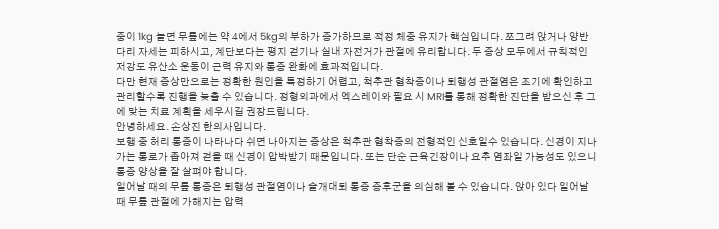중이 1kg 늘면 무릎에는 약 4에서 5kg의 부하가 증가하므로 적정 체중 유지가 핵심입니다. 쪼그려 앉거나 양반다리 자세는 피하시고, 계단보다는 평지 걷기나 실내 자전거가 관절에 유리합니다. 두 증상 모두에서 규칙적인 저강도 유산소 운동이 근력 유지와 통증 완화에 효과적입니다.
다만 현재 증상만으로는 정확한 원인을 특정하기 어렵고, 척추관 협착증이나 퇴행성 관절염은 조기에 확인하고 관리할수록 진행을 늦출 수 있습니다. 정형외과에서 엑스레이와 필요 시 MRI를 통해 정확한 진단을 받으신 후 그에 맞는 치료 계획을 세우시길 권장드립니다.
안녕하세요. 손상진 한의사입니다.
보행 중 허리 통증이 나타나다 쉬면 나아지는 증상은 척추관 협착증의 전형적인 신호일수 있습니다. 신경이 지나가는 통로가 좁아져 걷을 때 신경이 압박받기 때문입니다. 또는 단순 근육긴장이나 요추 염좌일 가능성도 있으니 통증 양상을 잘 살펴야 합니다.
일어날 때의 무릎 통증은 퇴행성 관절염이나 슬개대퇴 통증 증후군을 의심해 볼 수 있습니다. 앉아 있다 일어날 때 무릎 관절에 가해지는 압력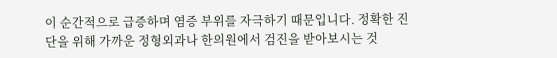이 순간적으로 급증하며 염증 부위를 자극하기 때문입니다. 정확한 진단을 위해 가까운 정형외과나 한의원에서 검진을 받아보시는 것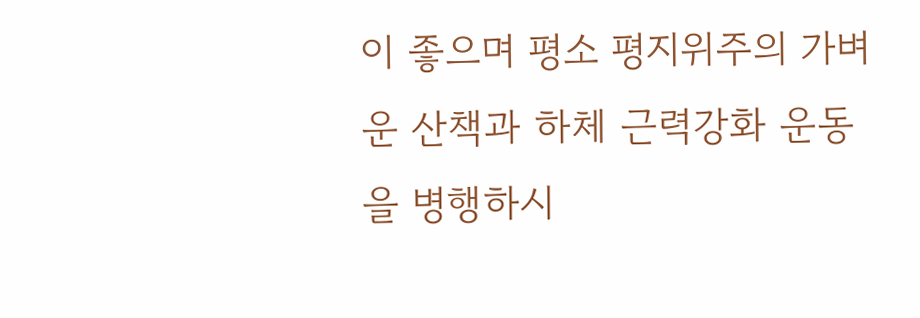이 좋으며 평소 평지위주의 가벼운 산책과 하체 근력강화 운동을 병행하시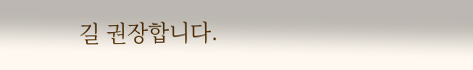길 권장합니다.